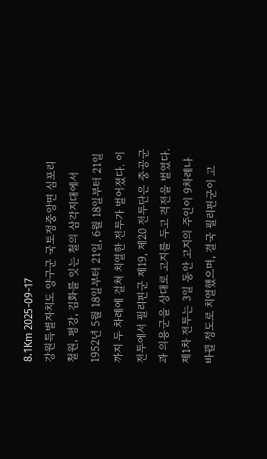8.1Km 2025-09-17
강원특별자치도 양구군 국토정중앙면 심포리
철원, 평강, 김화를 잇는 철의 삼각지대에서 1952년 5월 18일부터 21일, 6월 18일부터 21일까지 두 차례에 걸쳐 치열한 전투가 벌어졌다. 이 전투에서 필리핀군 제19, 제20 전투단은 중공군과 의용군을 상대로 고지를 두고 격전을 벌였다. 제1차 전투는 3일 동안 고지의 주인이 9차례나 바뀔 정도로 치열했으며, 결국 필리핀군이 고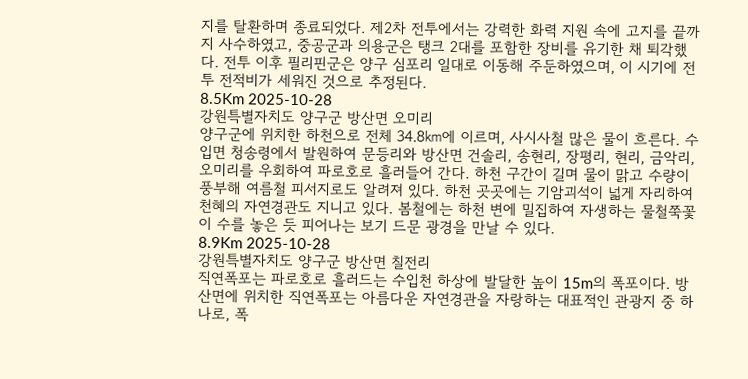지를 탈환하며 종료되었다. 제2차 전투에서는 강력한 화력 지원 속에 고지를 끝까지 사수하였고, 중공군과 의용군은 탱크 2대를 포함한 장비를 유기한 채 퇴각했다. 전투 이후 필리핀군은 양구 심포리 일대로 이동해 주둔하였으며, 이 시기에 전투 전적비가 세워진 것으로 추정된다.
8.5Km 2025-10-28
강원특별자치도 양구군 방산면 오미리
양구군에 위치한 하천으로 전체 34.8㎞에 이르며, 사시사철 많은 물이 흐른다. 수입면 청송령에서 발원하여 문등리와 방산면 건솔리, 송현리, 장평리, 현리, 금악리, 오미리를 우회하여 파로호로 흘러들어 간다. 하천 구간이 길며 물이 맑고 수량이 풍부해 여름철 피서지로도 알려져 있다. 하천 곳곳에는 기암괴석이 넓게 자리하여 천혜의 자연경관도 지니고 있다. 봄철에는 하천 변에 밀집하여 자생하는 물철쭉꽃이 수를 놓은 듯 피어나는 보기 드문 광경을 만날 수 있다.
8.9Km 2025-10-28
강원특별자치도 양구군 방산면 칠전리
직연폭포는 파로호로 흘러드는 수입천 하상에 발달한 높이 15m의 폭포이다. 방산면에 위치한 직연폭포는 아름다운 자연경관을 자랑하는 대표적인 관광지 중 하나로, 폭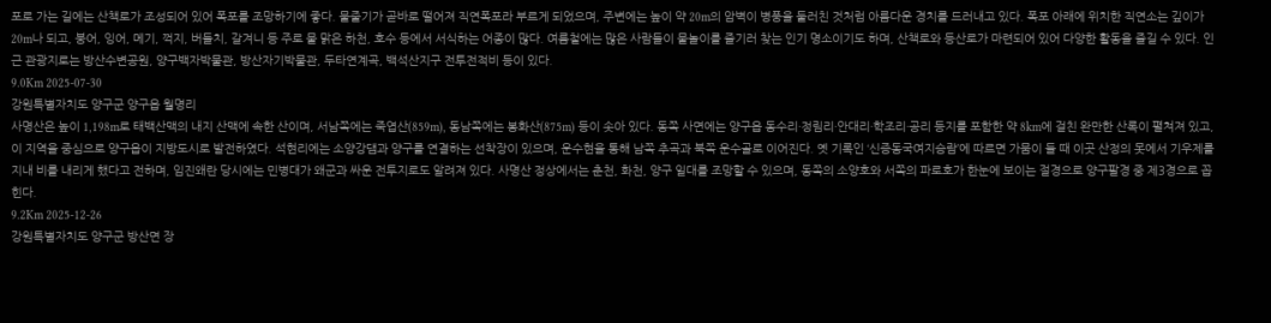포로 가는 길에는 산책로가 조성되어 있어 폭포를 조망하기에 좋다. 물줄기가 곧바로 떨어져 직연폭포라 부르게 되었으며, 주변에는 높이 약 20m의 암벽이 병풍을 둘러친 것처럼 아름다운 경치를 드러내고 있다. 폭포 아래에 위치한 직연소는 깊이가 20m나 되고, 붕어, 잉어, 메기, 꺽지, 버들치, 갈겨니 등 주로 물 맑은 하천, 호수 등에서 서식하는 어종이 많다. 여름철에는 많은 사람들이 물놀이를 즐기러 찾는 인기 명소이기도 하며, 산책로와 등산로가 마련되어 있어 다양한 활동을 즐길 수 있다. 인근 관광지로는 방산수변공원, 양구백자박물관, 방산자기박물관, 두타연계곡, 백석산지구 전투전적비 등이 있다.
9.0Km 2025-07-30
강원특별자치도 양구군 양구읍 월명리
사명산은 높이 1,198m로 태백산맥의 내지 산맥에 속한 산이며, 서남쪽에는 죽엽산(859m), 동남쪽에는 봉화산(875m) 등이 솟아 있다. 동쪽 사면에는 양구읍 동수리·정림리·안대리·학조리·공리 등지를 포함한 약 8km에 걸친 완만한 산록이 펼쳐져 있고, 이 지역을 중심으로 양구읍이 지방도시로 발전하였다. 석현리에는 소양강댐과 양구를 연결하는 선착장이 있으며, 운수현을 통해 남쪽 추곡과 북쪽 운수골로 이어진다. 옛 기록인 ‘신증동국여지승람’에 따르면 가뭄이 들 때 이곳 산정의 못에서 기우제를 지내 비를 내리게 했다고 전하며, 임진왜란 당시에는 민병대가 왜군과 싸운 전투지로도 알려져 있다. 사명산 정상에서는 춘천, 화천, 양구 일대를 조망할 수 있으며, 동쪽의 소양호와 서쪽의 파로호가 한눈에 보이는 절경으로 양구팔경 중 제3경으로 꼽힌다.
9.2Km 2025-12-26
강원특별자치도 양구군 방산면 장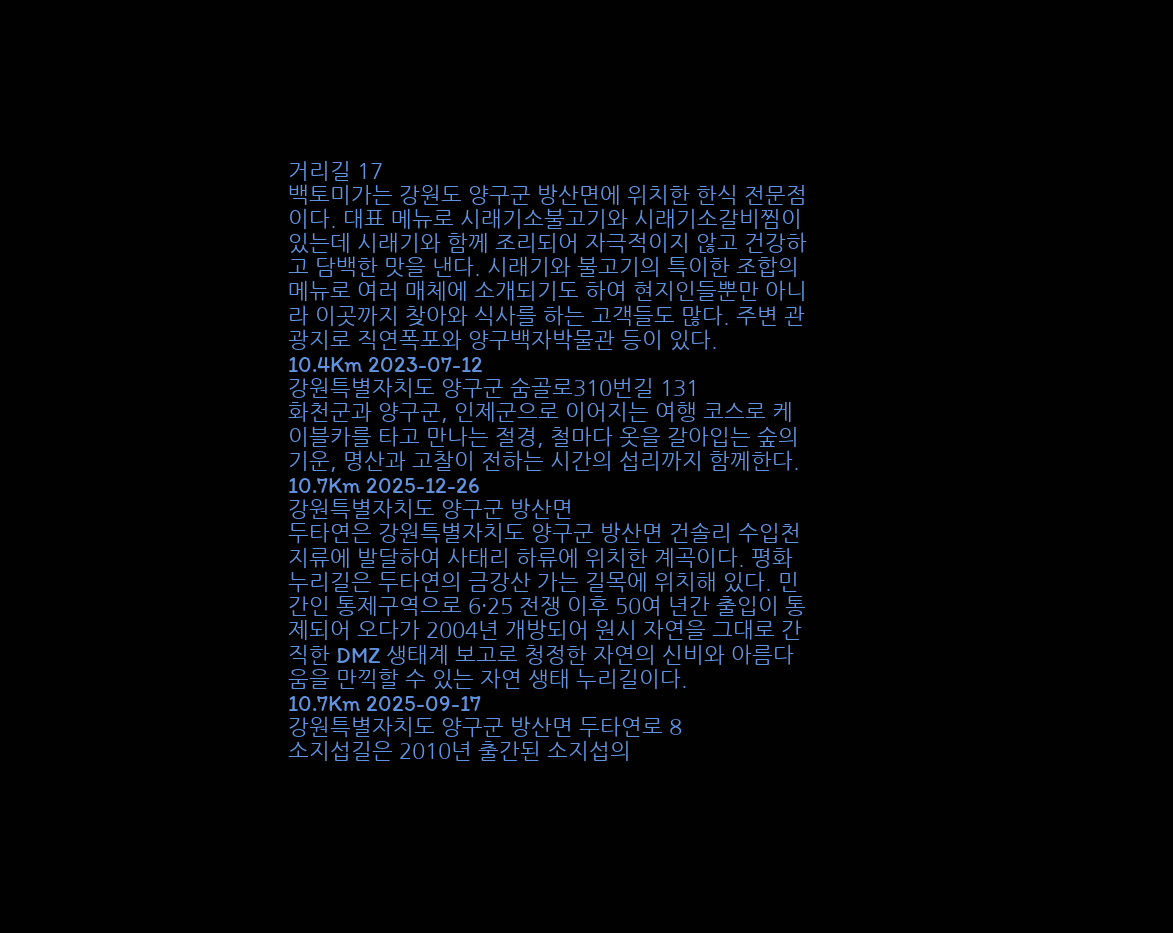거리길 17
백토미가는 강원도 양구군 방산면에 위치한 한식 전문점이다. 대표 메뉴로 시래기소불고기와 시래기소갈비찜이 있는데 시래기와 함께 조리되어 자극적이지 않고 건강하고 담백한 맛을 낸다. 시래기와 불고기의 특이한 조합의 메뉴로 여러 매체에 소개되기도 하여 현지인들뿐만 아니라 이곳까지 찾아와 식사를 하는 고객들도 많다. 주변 관광지로 직연폭포와 양구백자박물관 등이 있다.
10.4Km 2023-07-12
강원특별자치도 양구군 숨골로310번길 131
화천군과 양구군, 인제군으로 이어지는 여행 코스로 케이블카를 타고 만나는 절경, 철마다 옷을 갈아입는 숲의 기운, 명산과 고찰이 전하는 시간의 섭리까지 함께한다.
10.7Km 2025-12-26
강원특별자치도 양구군 방산면
두타연은 강원특별자치도 양구군 방산면 건솔리 수입천 지류에 발달하여 사태리 하류에 위치한 계곡이다. 평화 누리길은 두타연의 금강산 가는 길목에 위치해 있다. 민간인 통제구역으로 6·25 전쟁 이후 50여 년간 출입이 통제되어 오다가 2004년 개방되어 원시 자연을 그대로 간직한 DMZ 생태계 보고로 청정한 자연의 신비와 아름다움을 만끽할 수 있는 자연 생태 누리길이다.
10.7Km 2025-09-17
강원특별자치도 양구군 방산면 두타연로 8
소지섭길은 2010년 출간된 소지섭의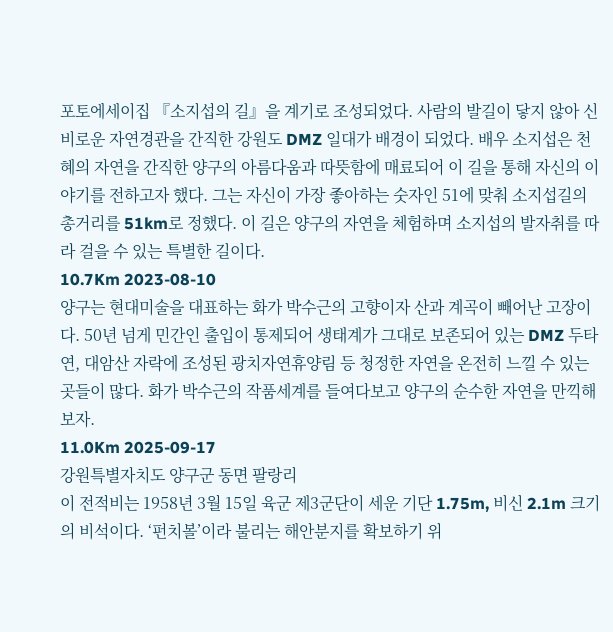포토에세이집 『소지섭의 길』을 계기로 조성되었다. 사람의 발길이 닿지 않아 신비로운 자연경관을 간직한 강원도 DMZ 일대가 배경이 되었다. 배우 소지섭은 천혜의 자연을 간직한 양구의 아름다움과 따뜻함에 매료되어 이 길을 통해 자신의 이야기를 전하고자 했다. 그는 자신이 가장 좋아하는 숫자인 51에 맞춰 소지섭길의 총거리를 51km로 정했다. 이 길은 양구의 자연을 체험하며 소지섭의 발자취를 따라 걸을 수 있는 특별한 길이다.
10.7Km 2023-08-10
양구는 현대미술을 대표하는 화가 박수근의 고향이자 산과 계곡이 빼어난 고장이다. 50년 넘게 민간인 출입이 통제되어 생태계가 그대로 보존되어 있는 DMZ 두타연, 대암산 자락에 조성된 광치자연휴양림 등 청정한 자연을 온전히 느낄 수 있는 곳들이 많다. 화가 박수근의 작품세계를 들여다보고 양구의 순수한 자연을 만끽해보자.
11.0Km 2025-09-17
강원특별자치도 양구군 동면 팔랑리
이 전적비는 1958년 3월 15일 육군 제3군단이 세운 기단 1.75m, 비신 2.1m 크기의 비석이다. ‘펀치볼’이라 불리는 해안분지를 확보하기 위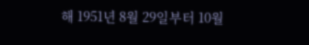해 1951년 8월 29일부터 10월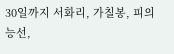30일까지 서화리, 가칠봉, 피의능선,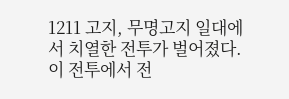1211 고지, 무명고지 일대에서 치열한 전투가 벌어졌다. 이 전투에서 전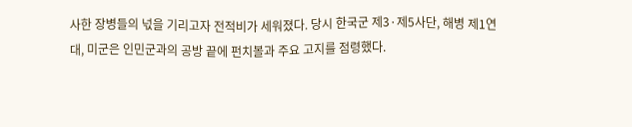사한 장병들의 넋을 기리고자 전적비가 세워졌다. 당시 한국군 제3·제5사단, 해병 제1연대, 미군은 인민군과의 공방 끝에 펀치볼과 주요 고지를 점령했다.